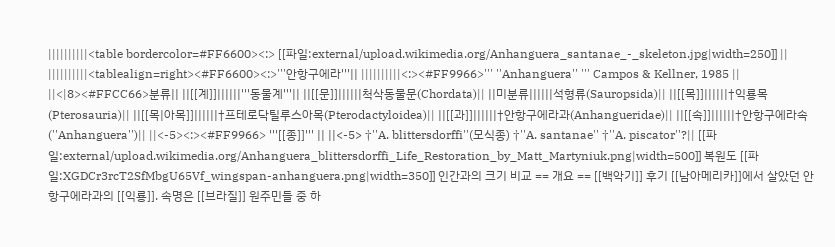||||||||||<table bordercolor=#FF6600><:> [[파일:external/upload.wikimedia.org/Anhanguera_santanae_-_skeleton.jpg|width=250]] || ||||||||||<tablealign=right><#FF6600><:>'''안항구에라'''|| ||||||||||<:><#FF9966>''' ''Anhanguera'' ''' Campos & Kellner, 1985 || ||<|8><#FFCC66>분류|| ||[[계]]||||||'''동물계'''|| ||[[문]]||||||척삭동물문(Chordata)|| ||미분류||||||석형류(Sauropsida)|| ||[[목]]||||||†익룡목(Pterosauria)|| ||[[목|아목]]||||||†프테로닥틸루스아목(Pterodactyloidea)|| ||[[과]]||||||†안항구에라과(Anhangueridae)|| ||[[속]]||||||†안항구에라속(''Anhanguera'')|| ||<-5><:><#FF9966> '''[[종]]''' || ||<-5> †''A. blittersdorffi''(모식종) †''A. santanae'' †''A. piscator''?|| [[파일:external/upload.wikimedia.org/Anhanguera_blittersdorffi_Life_Restoration_by_Matt_Martyniuk.png|width=500]] 복원도 [[파일:XGDCr3rcT2SfMbgU65Vf_wingspan-anhanguera.png|width=350]] 인간과의 크기 비교 == 개요 == [[백악기]] 후기 [[남아메리카]]에서 살았던 안항구에라과의 [[익룡]]. 속명은 [[브라질]] 원주민들 중 하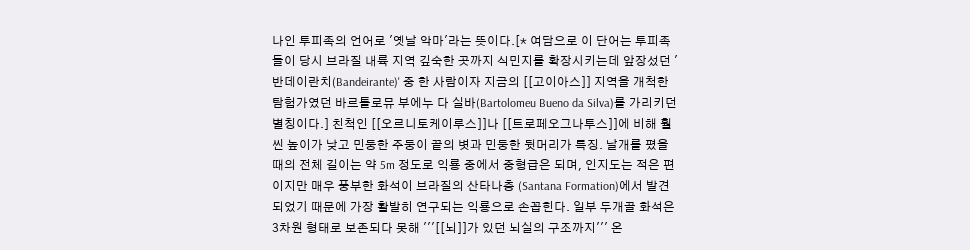나인 투피족의 언어로 '옛날 악마'라는 뜻이다.[* 여담으로 이 단어는 투피족들이 당시 브라질 내륙 지역 깊숙한 곳까지 식민지를 확장시키는데 앞장섰던 '반데이란치(Bandeirante)' 중 한 사람이자 지금의 [[고이아스]] 지역을 개척한 탐험가였던 바르톨로뮤 부에누 다 실바(Bartolomeu Bueno da Silva)를 가리키던 별칭이다.] 친척인 [[오르니토케이루스]]나 [[트로페오그나투스]]에 비해 훨씬 높이가 낮고 민둥한 주둥이 끝의 볏과 민둥한 뒷머리가 특징. 날개를 폈을 때의 전체 길이는 약 5m 정도로 익룡 중에서 중형급은 되며, 인지도는 적은 편이지만 매우 풍부한 화석이 브라질의 산타나층 (Santana Formation)에서 발견되었기 때문에 가장 활발히 연구되는 익룡으로 손꼽힌다. 일부 두개골 화석은 3차원 형태로 보존되다 못해 '''[[뇌]]가 있던 뇌실의 구조까지''' 온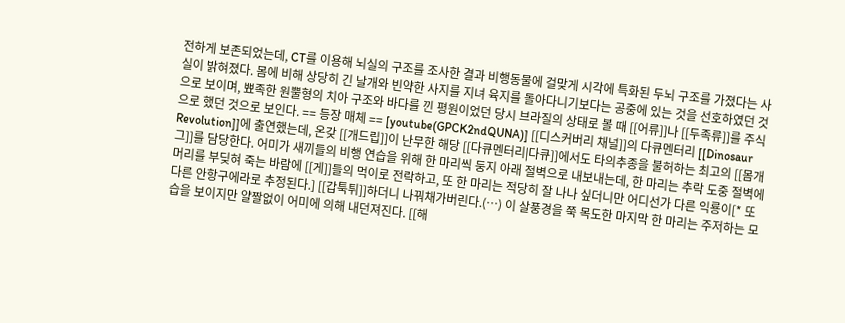전하게 보존되었는데, CT를 이용해 뇌실의 구조를 조사한 결과 비행동물에 걸맞게 시각에 특화된 두뇌 구조를 가졌다는 사실이 밝혀졌다. 몸에 비해 상당히 긴 날개와 빈약한 사지를 지녀 육지를 돌아다니기보다는 공중에 있는 것을 선호하였던 것으로 보이며, 뾰족한 원뿔형의 치아 구조와 바다를 낀 평원이었던 당시 브라질의 상태로 볼 때 [[어류]]나 [[두족류]]를 주식으로 했던 것으로 보인다. == 등장 매체 == [youtube(GPCK2ndQUNA)] [[디스커버리 채널]]의 다큐멘터리 [[Dinosaur Revolution]]에 출연했는데, 온갖 [[개드립]]이 난무한 해당 [[다큐멘터리|다큐]]에서도 타의추종을 불허하는 최고의 [[몸개그]]를 담당한다. 어미가 새끼들의 비행 연습을 위해 한 마리씩 둥지 아래 절벽으로 내보내는데, 한 마리는 추락 도중 절벽에 머리를 부딪혀 죽는 바람에 [[게]]들의 먹이로 전락하고, 또 한 마리는 적당히 잘 나나 싶더니만 어디선가 다른 익룡이[* 또 다른 안항구에라로 추정된다.] [[갑툭튀]]하더니 나꿔채가버린다.(…) 이 살풍경을 쭉 목도한 마지막 한 마리는 주저하는 모습을 보이지만 얄짤없이 어미에 의해 내던져진다. [[해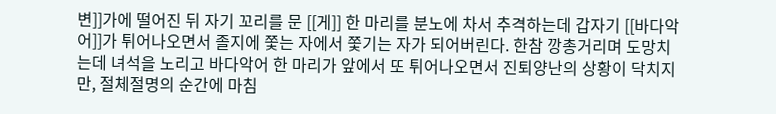변]]가에 떨어진 뒤 자기 꼬리를 문 [[게]] 한 마리를 분노에 차서 추격하는데 갑자기 [[바다악어]]가 튀어나오면서 졸지에 쫓는 자에서 쫓기는 자가 되어버린다. 한참 깡총거리며 도망치는데 녀석을 노리고 바다악어 한 마리가 앞에서 또 튀어나오면서 진퇴양난의 상황이 닥치지만, 절체절명의 순간에 마침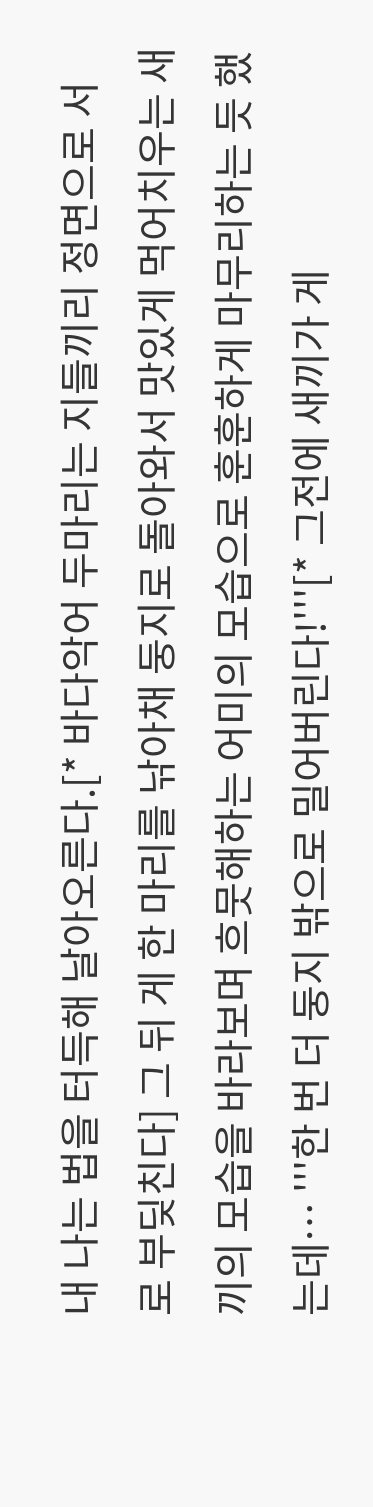내 나는 법을 터득해 날아오른다.[* 바다악어 두마리는 지들끼리 정면으로 서로 부딪친다] 그 뒤 게 한 마리를 낚아채 둥지로 돌아와서 맛있게 먹어치우는 새끼의 모습을 바라보며 흐뭇해하는 어미의 모습으로 훈훈하게 마무리하는 듯 했는데… '''한 번 더 둥지 밖으로 밀어버린다!'''[* 그전에 새끼가 게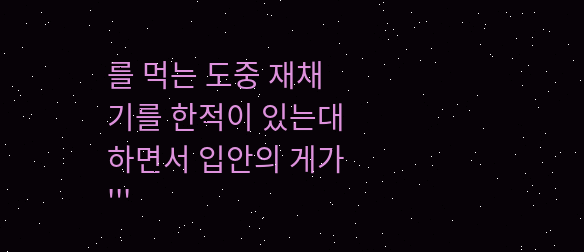를 먹는 도중 재채기를 한적이 있는대 하면서 입안의 게가 '''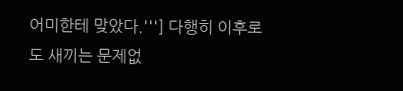어미한테 맞았다.'''] 다행히 이후로도 새끼는 문제없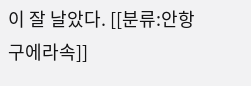이 잘 날았다. [[분류:안항구에라속]]